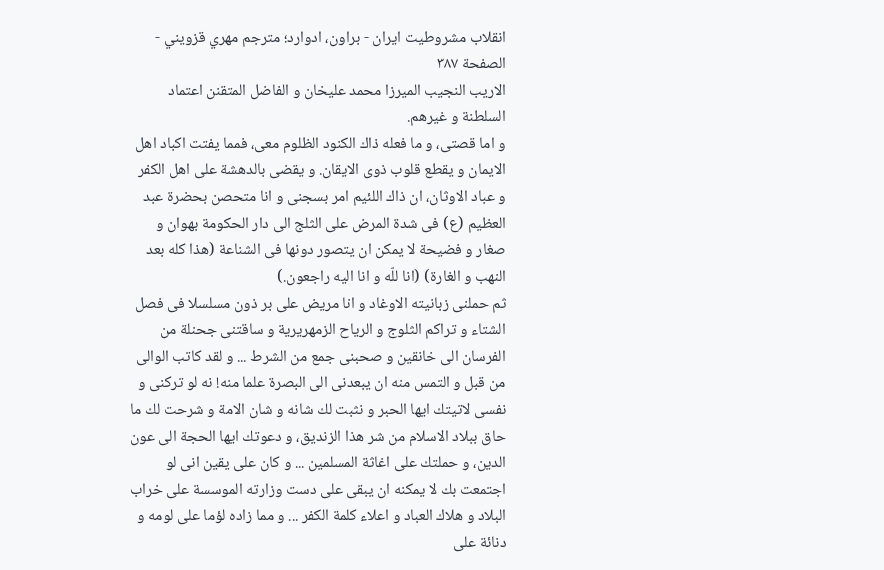انقلاب مشروطيت ايران - براون، ادوارد؛ مترجم مهري قزويني - الصفحة ٣٨٧
الاريب النجيب الميرزا محمد عليخان و الفاضل المتقنن اعتماد السلطنة و غيرهم.
و اما قصتى، و ما فعله ذاك الكنود الظلوم معى، فمما يفتت اكباد اهل الايمان و يقطع قلوب ذوى الايقان. و يقضى بالدهشة على اهل الكفر و عباد الاوثان، ان ذاك اللئيم امر بسجنى و انا متحصن بحضرة عبد العظيم (ع) فى شدة المرض على الثلج الى دار الحكومة بهوان و صغار و فضيحة لا يمكن ان يتصور دونها فى الشناعة (هذا كله بعد النهب و الغارة) (انا للّه و انا اليه راجعون.)
ثم حملنى زبانيته الاوغاد و انا مريض على بر ذون مسلسلا فى فصل الشتاء و تراكم الثلوج و الرياح الزمهريرية و ساقتنى جحنلة من الفرسان الى خانقين و صحبنى جمع من الشرط ... و لقد كاتب الوالى من قبل و التمس منه ان يبعدنى الى البصرة علما منه! نه لو تركنى و نفسى لاتيتك ايها الحبر و نثبت لك شانه و شان الامة و شرحت لك ما حاق ببلاد الاسلام من شر هذا الزنديق، و دعوتك ايها الحجة الى عون الدين، و حملتك على اغاثة المسلمين ... و كان على يقين انى لو اجتمعت بك لا يمكنه ان يبقى على دست وزارته الموسسة على خراب البلاد و هلاك العباد و اعلاء كلمة الكفر ... و مما زاده لؤما على لومه و دنائة على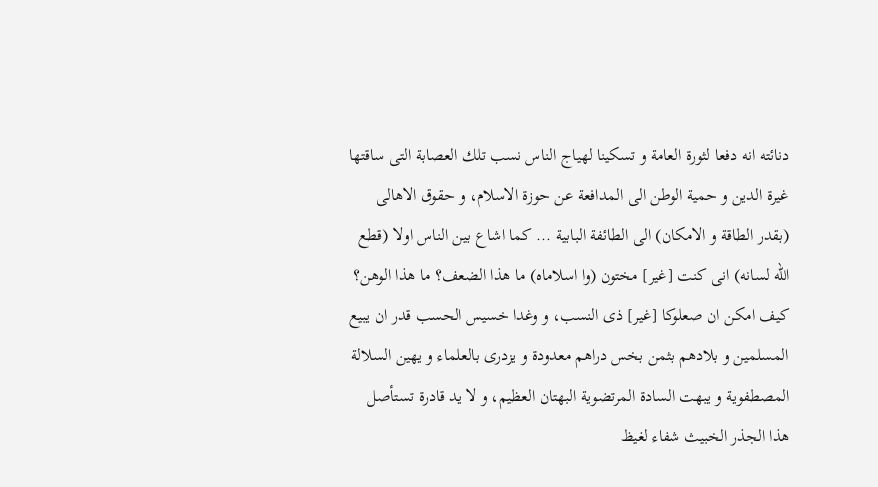دنائته انه دفعا لثورة العامة و تسكينا لهياج الناس نسب تلك العصابة التى ساقتها غيرة الدين و حمية الوطن الى المدافعة عن حوزة الاسلام، و حقوق الاهالى (بقدر الطاقة و الامكان) الى الطائفة البابية ... كما اشاع بين الناس اولا (قطع اللّه لسانه) انى كنت [غير] مختون (وا اسلاماه) ما هذا الضعف؟ ما هذا الوهن؟ كيف امكن ان صعلوكا [غير] ذى النسب، و وغدا خسيس الحسب قدر ان يبيع المسلمين و بلادهم بثمن بخس دراهم معدودة و يزدرى بالعلماء و يهين السلالة المصطفوية و يبهت السادة المرتضوية البهتان العظيم، و لا يد قادرة تستأصل هذا الجذر الخبيث شفاء لغيظ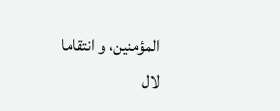المؤمنين، و انتقاما لال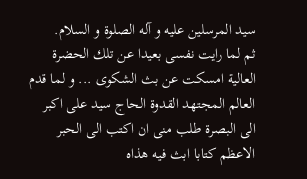سيد المرسلين عليه و آله الصلوة و السلام.
ثم لما رايت نفسى بعيدا عن تلك الحضرة العالية امسكت عن بث الشكوى ... و لما قدم العالم المجتهد القدوة الحاج سيد على اكبر الى البصرة طلب منى ان اكتب الى الحبر الاعظم كتابا ابث فيه هذاه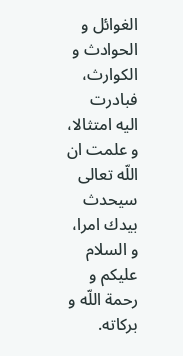الغوائل و الحوادث و الكوارث، فبادرت اليه امتثالا، و علمت ان اللّه تعالى سيحدث بيدك امرا، و السلام عليكم و رحمة اللّه و بركاته.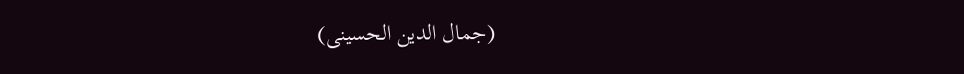(جمال الدين الحسينى)